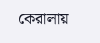কেরালায়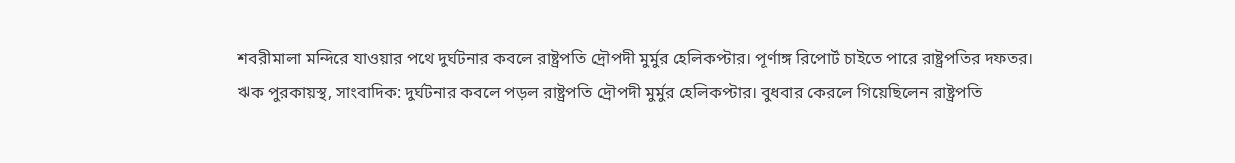শবরীমালা মন্দিরে যাওয়ার পথে দুর্ঘটনার কবলে রাষ্ট্রপতি দ্রৌপদী মুর্মুর হেলিকপ্টার। পূর্ণাঙ্গ রিপোর্ট চাইতে পারে রাষ্ট্রপতির দফতর।
ঋক পুরকায়স্থ, সাংবাদিক: দুর্ঘটনার কবলে পড়ল রাষ্ট্রপতি দ্রৌপদী মুর্মুর হেলিকপ্টার। বুধবার কেরলে গিয়েছিলেন রাষ্ট্রপতি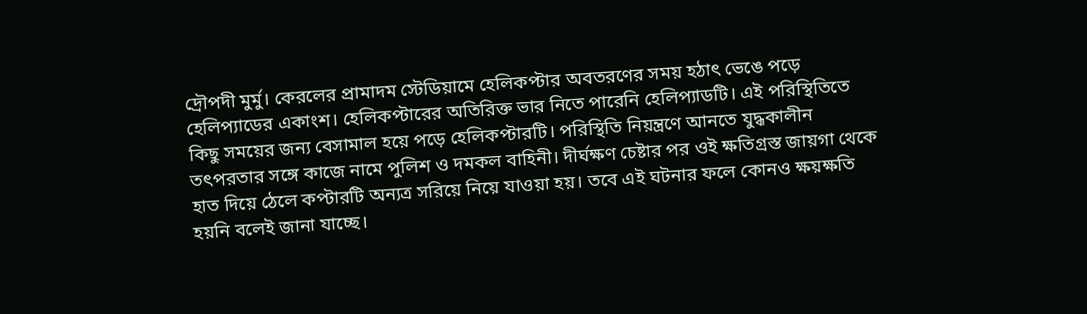দ্রৌপদী মুর্মু। কেরলের প্রামাদম স্টেডিয়ামে হেলিকপ্টার অবতরণের সময় হঠাৎ ভেঙে পড়ে হেলিপ্যাডের একাংশ। হেলিকপ্টারের অতিরিক্ত ভার নিতে পারেনি হেলিপ্যাডটি। এই পরিস্থিতিতে কিছু সময়ের জন্য বেসামাল হয়ে পড়ে হেলিকপ্টারটি। পরিস্থিতি নিয়ন্ত্রণে আনতে যুদ্ধকালীন তৎপরতার সঙ্গে কাজে নামে পুলিশ ও দমকল বাহিনী। দীর্ঘক্ষণ চেষ্টার পর ওই ক্ষতিগ্রস্ত জায়গা থেকে হাত দিয়ে ঠেলে কপ্টারটি অন্যত্র সরিয়ে নিয়ে যাওয়া হয়। তবে এই ঘটনার ফলে কোনও ক্ষয়ক্ষতি হয়নি বলেই জানা যাচ্ছে।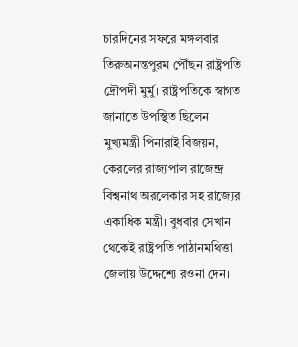চারদিনের সফরে মঙ্গলবার তিরুঅনন্তপুরম পৌঁছন রাষ্ট্রপতি দ্রৌপদী মুর্মু। রাষ্ট্রপতিকে স্বাগত জানাতে উপস্থিত ছিলেন মুখ্যমন্ত্রী পিনারাই বিজয়ন, কেরলের রাজ্যপাল রাজেন্দ্র বিশ্বনাথ অরলেকার সহ রাজ্যের একাধিক মন্ত্রী। বুধবার সেখান থেকেই রাষ্ট্রপতি পাঠানমথিত্তা জেলায় উদ্দেশ্যে রওনা দেন।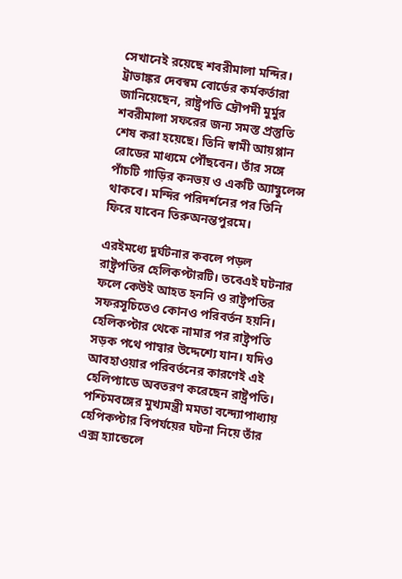সেখানেই রয়েছে শবরীমালা মন্দির। ট্রাভাঙ্কর দেবস্বম বোর্ডের কর্মকর্তারা জানিয়েছেন, রাষ্ট্রপতি দ্রৌপদী মুর্মুর শবরীমালা সফরের জন্য সমস্ত প্রস্তুতি শেষ করা হয়েছে। তিনি স্বামী আয়প্পান রোডের মাধ্যমে পৌঁছবেন। তাঁর সঙ্গে পাঁচটি গাড়ির কনভয় ও একটি অ্যাম্বুলেন্স থাকবে। মন্দির পরিদর্শনের পর তিনি ফিরে যাবেন তিরুঅনন্তপুরমে।

এরইমধ্যে দুর্ঘটনার কবলে পড়ল রাষ্ট্রপতির হেলিকপ্টারটি। তবেএই ঘটনার ফলে কেউই আহত হননি ও রাষ্ট্রপতির সফরসূচিতেও কোনও পরিবর্তন হয়নি। হেলিকপ্টার থেকে নামার পর রাষ্ট্রপতি সড়ক পথে পাম্বার উদ্দেশ্যে যান। যদিও আবহাওয়ার পরিবর্তনের কারণেই এই হেলিপ্যাডে অবতরণ করেছেন রাষ্ট্রপতি।
পশ্চিমবঙ্গের মুখ্যমন্ত্রী মমতা বন্দ্যোপাধ্যায় হেপিকপ্টার বিপর্যয়ের ঘটনা নিয়ে তাঁর এক্স হ্যান্ডেলে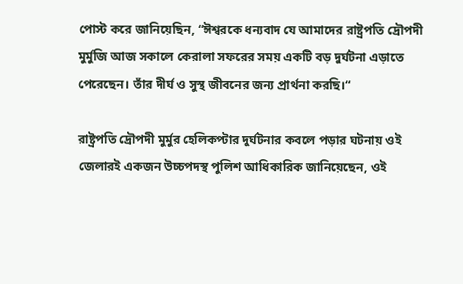পোস্ট করে জানিয়েছিন, “ঈশ্বরকে ধন্যবাদ যে আমাদের রাষ্ট্রপতি দ্রৌপদী মুর্মুজি আজ সকালে কেরালা সফরের সময় একটি বড় দুর্ঘটনা এড়াতে পেরেছেন। তাঁর দীর্ঘ ও সুস্থ জীবনের জন্য প্রার্থনা করছি।“

রাষ্ট্রপতি দ্রৌপদী মুর্মুর হেলিকপ্টার দুর্ঘটনার কবলে পড়ার ঘটনায় ওই জেলারই একজন উচ্চপদস্থ পুলিশ আধিকারিক জানিয়েছেন, ওই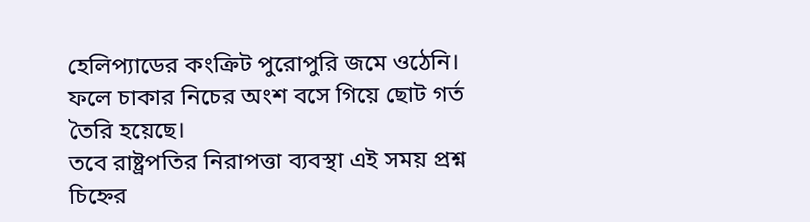হেলিপ্যাডের কংক্রিট পুরোপুরি জমে ওঠেনি। ফলে চাকার নিচের অংশ বসে গিয়ে ছোট গর্ত তৈরি হয়েছে।
তবে রাষ্ট্রপতির নিরাপত্তা ব্যবস্থা এই সময় প্রশ্ন চিহ্নের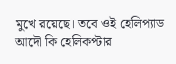মুখে রয়েছে। তবে ওই হেলিপ্যাড আদৌ কি হেলিকপ্টার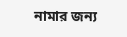নামার জন্য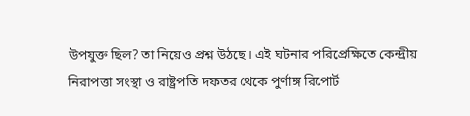উপযুক্ত ছিল? তা নিয়েও প্রশ্ন উঠছে। এই ঘটনার পরিপ্রেক্ষিতে কেন্দ্রীয় নিরাপত্তা সংস্থা ও রাষ্ট্রপতি দফতর থেকে পুর্ণাঙ্গ রিপোর্ট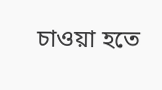চাওয়া হতে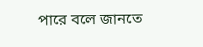পারে বলে জানতে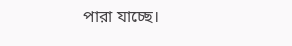পারা যাচ্ছে।